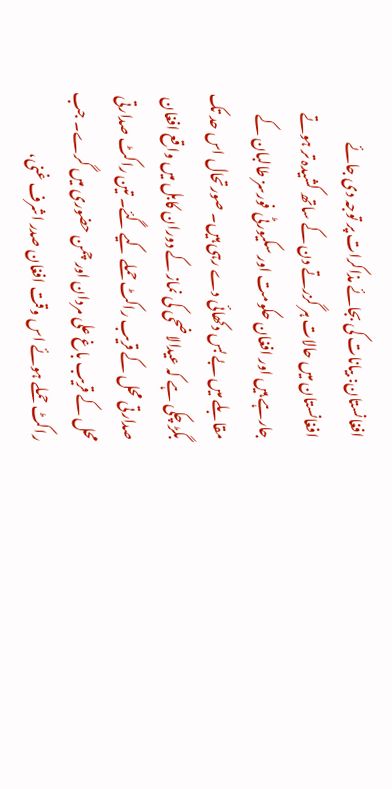افغانستان: بیانات کی بجائے مذاکرات پر توجہ دی جائے
افغانستان میں حالات ہر گزرتے دن کے ساتھ کشیدہ تر ہوتے جارہے ہیں اور افغان حکومت اور سکیورٹی فورسز طالبان کے مقابلے میں بے بس دکھائی دے رہی ہیں۔ صورتحال اس حد تک بگڑ چکی ہے کہ عیدالاضحی کی نماز کے دوران کابل میں واقع افغان صدارتی محل کے قریب راکٹ حملے کیے گئے۔ تین راکٹ صدارتی محل کے قریب باغ علی مردان اور چمن حضوری میں گرے۔ جب راکٹ حملے ہوئے اس وقت افغان صدر اشرف غنی،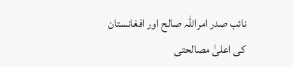نائب صدر امراللہ صالح اور افغانستان کی اعلیٰ مصالحتی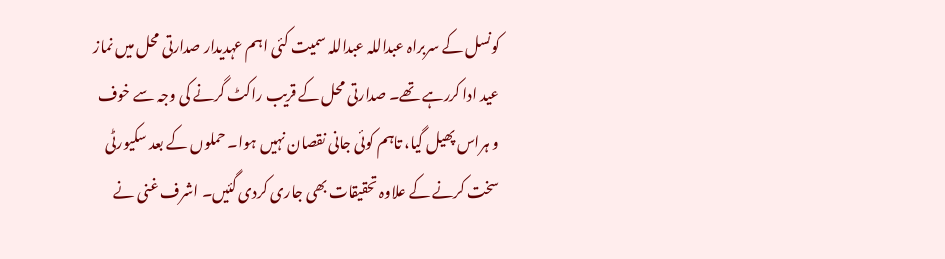کونسل کے سربراہ عبداللہ عبداللہ سمیت کئی اہم عہدیدار صدارتی محل میں نماز عید ادا کررہے تھے۔ صدارتی محل کے قریب راکٹ گرنے کی وجہ سے خوف و ہراس پھیل گیا، تاہم کوئی جانی نقصان نہیں ہوا۔ حملوں کے بعد سکیورٹی سخت کرنے کے علاوہ تحقیقات بھی جاری کردی گئیں۔ اشرف غنی نے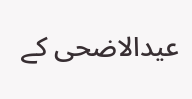عیدالاضحی کے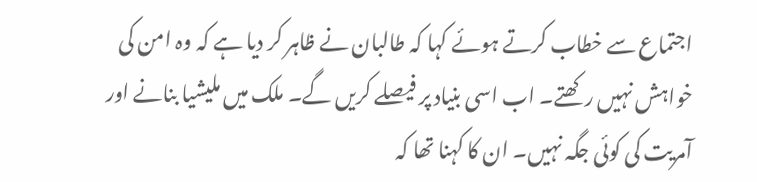اجتماع سے خطاب کرتے ہوئے کہا کہ طالبان نے ظاہر کر دیا ہے کہ وہ امن کی خواہش نہیں رکھتے۔ اب اسی بنیاد پر فیصلے کریں گے۔ ملک میں ملیشیا بنانے اور آمریت کی کوئی جگہ نہیں۔ ان کا کہنا تھا کہ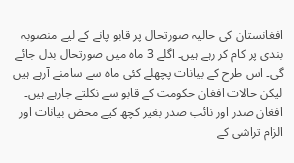افغانستان کی حالیہ صورتحال پر قابو پانے کے لیے منصوبہ بندی پر کام کر رہے ہیں۔ اگلے 3 ماہ میں صورتحال بدل جائے گی۔ اس طرح کے بیانات پچھلے کئی ماہ سے سامنے آرہے ہیں لیکن حالات افغان حکومت کے قابو سے نکلتے جارہے ہیں۔ افغان صدر اور نائب صدر بغیر کچھ کیے محض بیانات اور الزام تراشی کے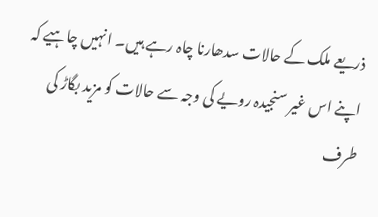ذریعے ملک کے حالات سدھارنا چاہ رہے ہیں۔ انہیں چاہیے کہ اپنے اس غیر سنجیدہ رویے کی وجہ سے حالات کو مزید بگاڑ کی طرف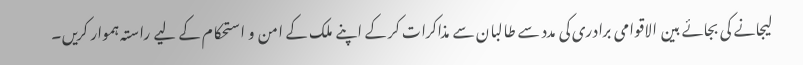لیجانے کی بجائے بین الاقوامی برادری کی مدد سے طالبان سے مذاکرات کر کے اپنے ملک کے امن و استحکام کے لیے راستہ ہموار کریں۔